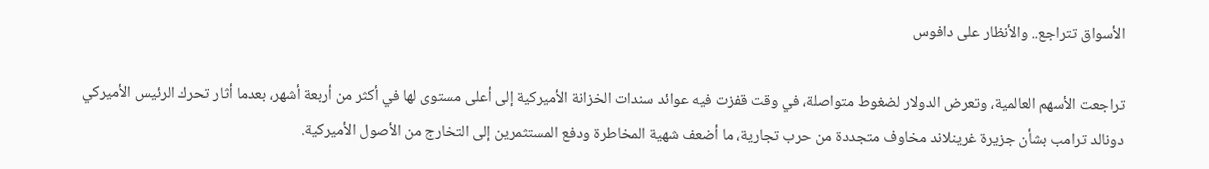الأسواق تتراجع.. والأنظار على دافوس

تراجعت الأسهم العالمية، وتعرض الدولار لضغوط متواصلة، في وقت قفزت فيه عوائد سندات الخزانة الأميركية إلى أعلى مستوى لها في أكثر من أربعة أشهر، بعدما أثار تحرك الرئيس الأميركي دونالد ترامب بشأن جزيرة غرينلاند مخاوف متجددة من حرب تجارية، ما أضعف شهية المخاطرة ودفع المستثمرين إلى التخارج من الأصول الأميركية.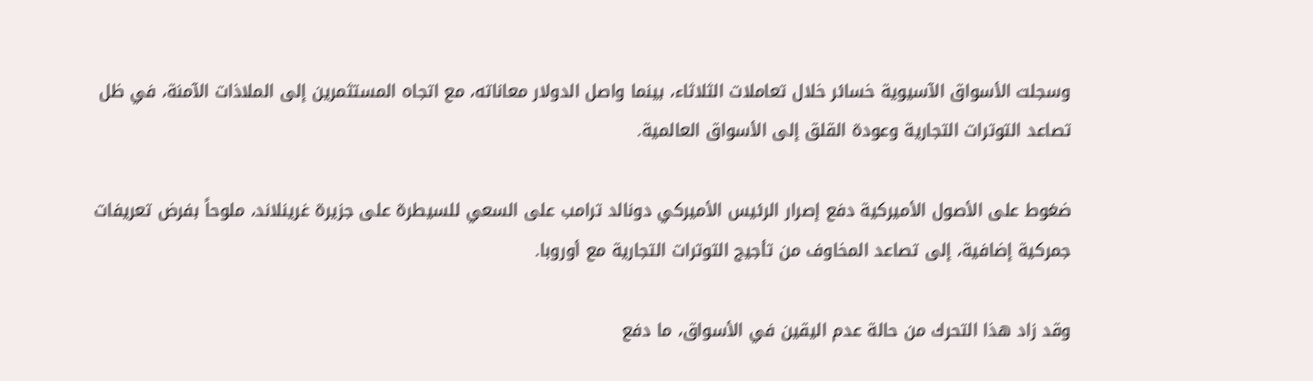وسجلت الأسواق الآسيوية خسائر خلال تعاملات الثلاثاء، بينما واصل الدولار معاناته، مع اتجاه المستثمرين إلى الملاذات الآمنة، في ظل تصاعد التوترات التجارية وعودة القلق إلى الأسواق العالمية.

ضغوط على الأصول الأميركية دفع إصرار الرئيس الأميركي دونالد ترامب على السعي للسيطرة على جزيرة غرينلاند، ملوحاً بفرض تعريفات جمركية إضافية، إلى تصاعد المخاوف من تأجيج التوترات التجارية مع أوروبا.

وقد زاد هذا التحرك من حالة عدم اليقين في الأسواق، ما دفع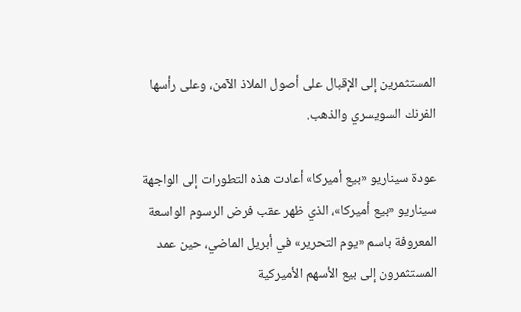المستثمرين إلى الإقبال على أصول الملاذ الآمن، وعلى رأسها الفرنك السويسري والذهب.

عودة سيناريو «بيع أميركا» أعادت هذه التطورات إلى الواجهة سيناريو «بيع أميركا»، الذي ظهر عقب فرض الرسوم الواسعة المعروفة باسم «يوم التحرير» في أبريل الماضي، حين عمد المستثمرون إلى بيع الأسهم الأميركية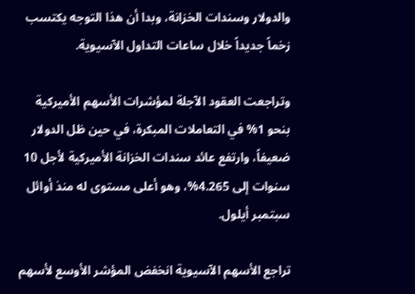والدولار وسندات الخزانة، وبدا أن هذا التوجه يكتسب زخماً جديداً خلال ساعات التداول الآسيوية.

وتراجعت العقود الآجلة لمؤشرات الأسهم الأميركية بنحو 1% في التعاملات المبكرة، في حين ظل الدولار ضعيفاً، وارتفع عائد سندات الخزانة الأميركية لأجل 10 سنوات إلى 4.265%، وهو أعلى مستوى له منذ أوائل سبتمبر أيلول.

تراجع الأسهم الآسيوية انخفض المؤشر الأوسع لأسهم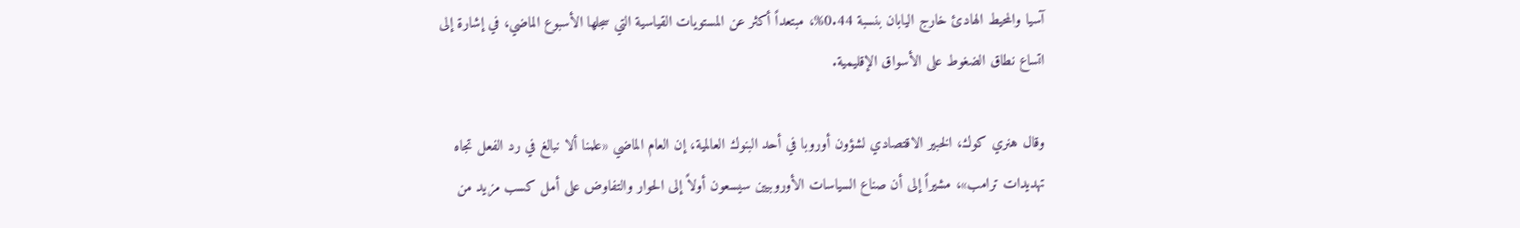آسيا والمحيط الهادئ خارج اليابان بنسبة 0.44%، مبتعداً أكثر عن المستويات القياسية التي سجلها الأسبوع الماضي، في إشارة إلى اتساع نطاق الضغوط على الأسواق الإقليمية.

وقال هنري كوك، الخبير الاقتصادي لشؤون أوروبا في أحد البنوك العالمية، إن العام الماضي «علمنا ألا نبالغ في رد الفعل تجاه تهديدات ترامب»، مشيراً إلى أن صناع السياسات الأوروبيين سيسعون أولاً إلى الحوار والتفاوض على أمل كسب مزيد من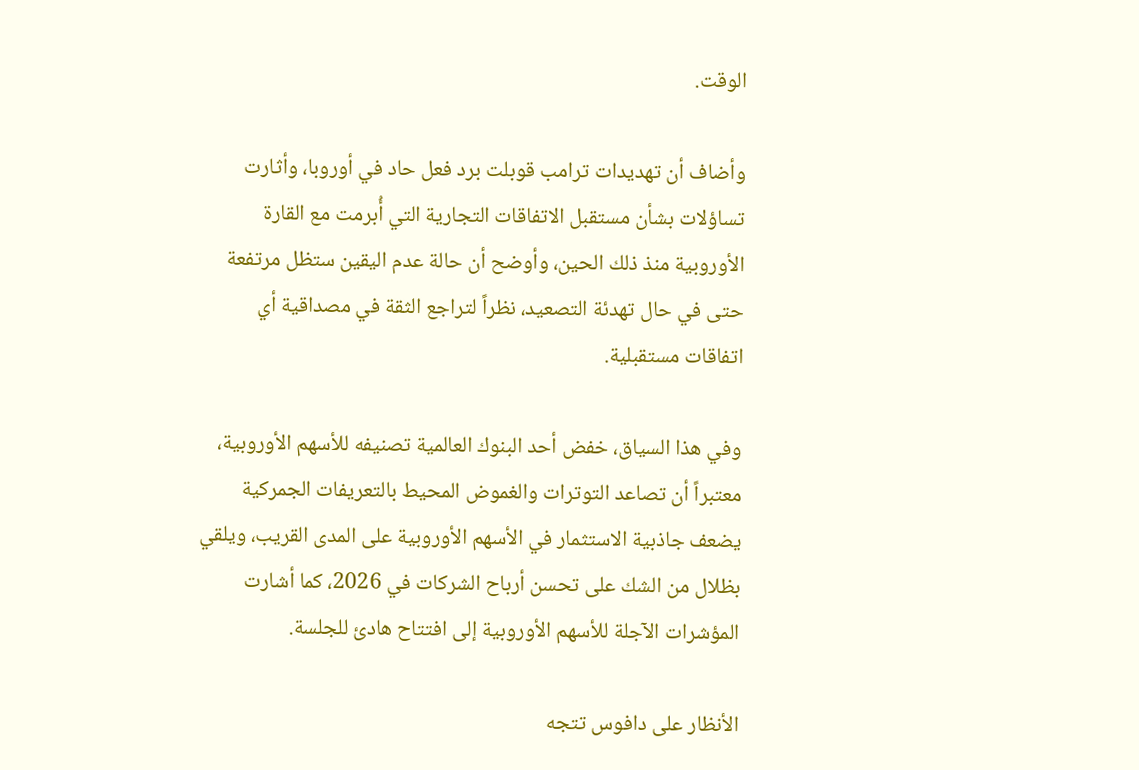الوقت.

وأضاف أن تهديدات ترامب قوبلت برد فعل حاد في أوروبا، وأثارت تساؤلات بشأن مستقبل الاتفاقات التجارية التي أُبرمت مع القارة الأوروبية منذ ذلك الحين، وأوضح أن حالة عدم اليقين ستظل مرتفعة حتى في حال تهدئة التصعيد، نظراً لتراجع الثقة في مصداقية أي اتفاقات مستقبلية.

وفي هذا السياق، خفض أحد البنوك العالمية تصنيفه للأسهم الأوروبية، معتبراً أن تصاعد التوترات والغموض المحيط بالتعريفات الجمركية يضعف جاذبية الاستثمار في الأسهم الأوروبية على المدى القريب، ويلقي بظلال من الشك على تحسن أرباح الشركات في 2026، كما أشارت المؤشرات الآجلة للأسهم الأوروبية إلى افتتاح هادئ للجلسة.

الأنظار على دافوس تتجه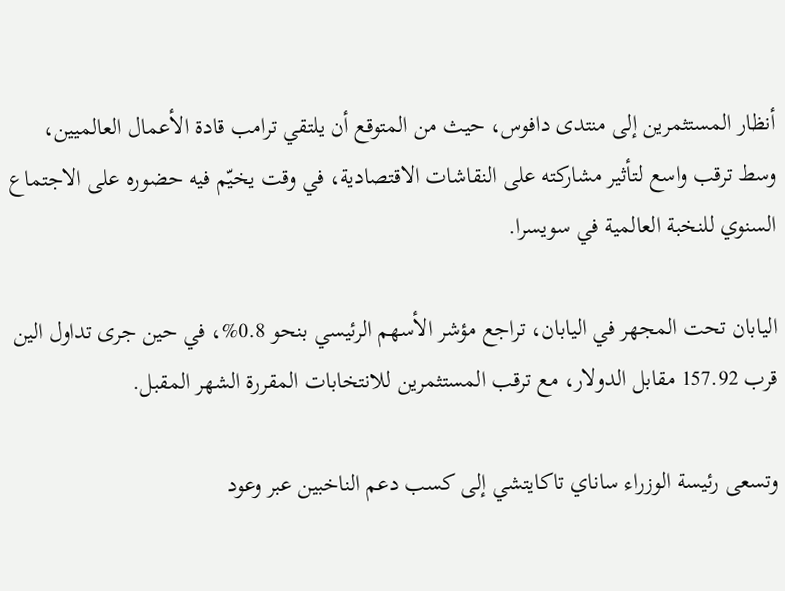أنظار المستثمرين إلى منتدى دافوس، حيث من المتوقع أن يلتقي ترامب قادة الأعمال العالميين، وسط ترقب واسع لتأثير مشاركته على النقاشات الاقتصادية، في وقت يخيّم فيه حضوره على الاجتماع السنوي للنخبة العالمية في سويسرا.

اليابان تحت المجهر في اليابان، تراجع مؤشر الأسهم الرئيسي بنحو 0.8%، في حين جرى تداول الين قرب 157.92 مقابل الدولار، مع ترقب المستثمرين للانتخابات المقررة الشهر المقبل.

وتسعى رئيسة الوزراء ساناي تاكايتشي إلى كسب دعم الناخبين عبر وعود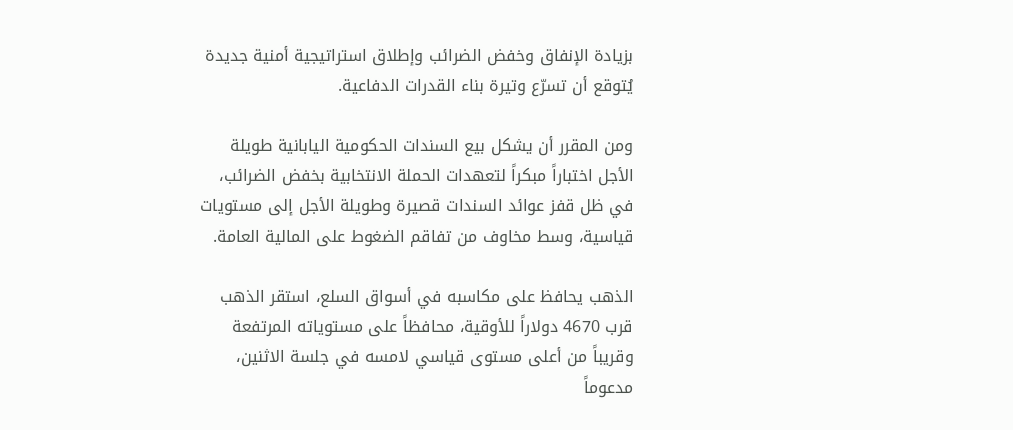بزيادة الإنفاق وخفض الضرائب وإطلاق استراتيجية أمنية جديدة يُتوقع أن تسرّع وتيرة بناء القدرات الدفاعية.

ومن المقرر أن يشكل بيع السندات الحكومية اليابانية طويلة الأجل اختباراً مبكراً لتعهدات الحملة الانتخابية بخفض الضرائب، في ظل قفز عوائد السندات قصيرة وطويلة الأجل إلى مستويات قياسية، وسط مخاوف من تفاقم الضغوط على المالية العامة.

الذهب يحافظ على مكاسبه في أسواق السلع، استقر الذهب قرب 4670 دولاراً للأوقية، محافظاً على مستوياته المرتفعة وقريباً من أعلى مستوى قياسي لامسه في جلسة الاثنين، مدعوماً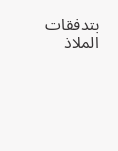بتدفقات الملاذ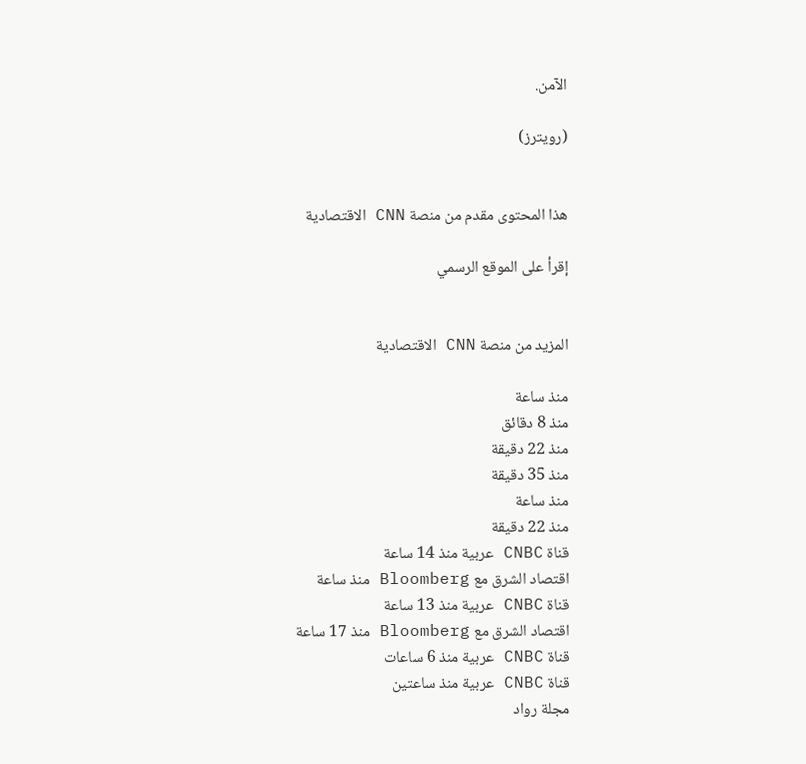الآمن.

(رويترز)


هذا المحتوى مقدم من منصة CNN الاقتصادية

إقرأ على الموقع الرسمي


المزيد من منصة CNN الاقتصادية

منذ ساعة
منذ 8 دقائق
منذ 22 دقيقة
منذ 35 دقيقة
منذ ساعة
منذ 22 دقيقة
قناة CNBC عربية منذ 14 ساعة
اقتصاد الشرق مع Bloomberg منذ ساعة
قناة CNBC عربية منذ 13 ساعة
اقتصاد الشرق مع Bloomberg منذ 17 ساعة
قناة CNBC عربية منذ 6 ساعات
قناة CNBC عربية منذ ساعتين
مجلة رواد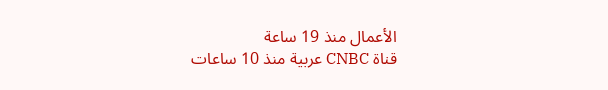الأعمال منذ 19 ساعة
قناة CNBC عربية منذ 10 ساعات